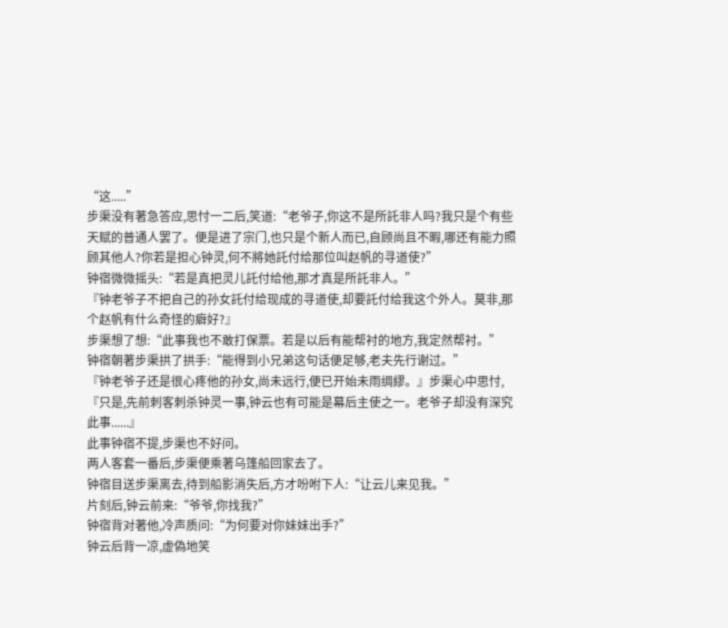“这.....”
步渠没有著急答应,思忖一二后,笑道:“老爷子,你这不是所託非人吗?我只是个有些天赋的普通人罢了。便是进了宗门,也只是个新人而已,自顾尚且不暇,哪还有能力照顾其他人?你若是担心钟灵,何不將她託付给那位叫赵帆的寻道使?”
钟宿微微摇头:“若是真把灵儿託付给他,那才真是所託非人。”
『钟老爷子不把自己的孙女託付给现成的寻道使,却要託付给我这个外人。莫非,那个赵帆有什么奇怪的癖好?』
步渠想了想:“此事我也不敢打保票。若是以后有能帮衬的地方,我定然帮衬。”
钟宿朝著步渠拱了拱手:“能得到小兄弟这句话便足够,老夫先行谢过。”
『钟老爷子还是很心疼他的孙女,尚未远行,便已开始未雨绸繆。』步渠心中思忖,『只是,先前刺客刺杀钟灵一事,钟云也有可能是幕后主使之一。老爷子却没有深究此事......』
此事钟宿不提,步渠也不好问。
两人客套一番后,步渠便乘著乌篷船回家去了。
钟宿目送步渠离去,待到船影消失后,方才吩咐下人:“让云儿来见我。”
片刻后,钟云前来:“爷爷,你找我?”
钟宿背对著他,冷声质问:“为何要对你妹妹出手?”
钟云后背一凉,虚偽地笑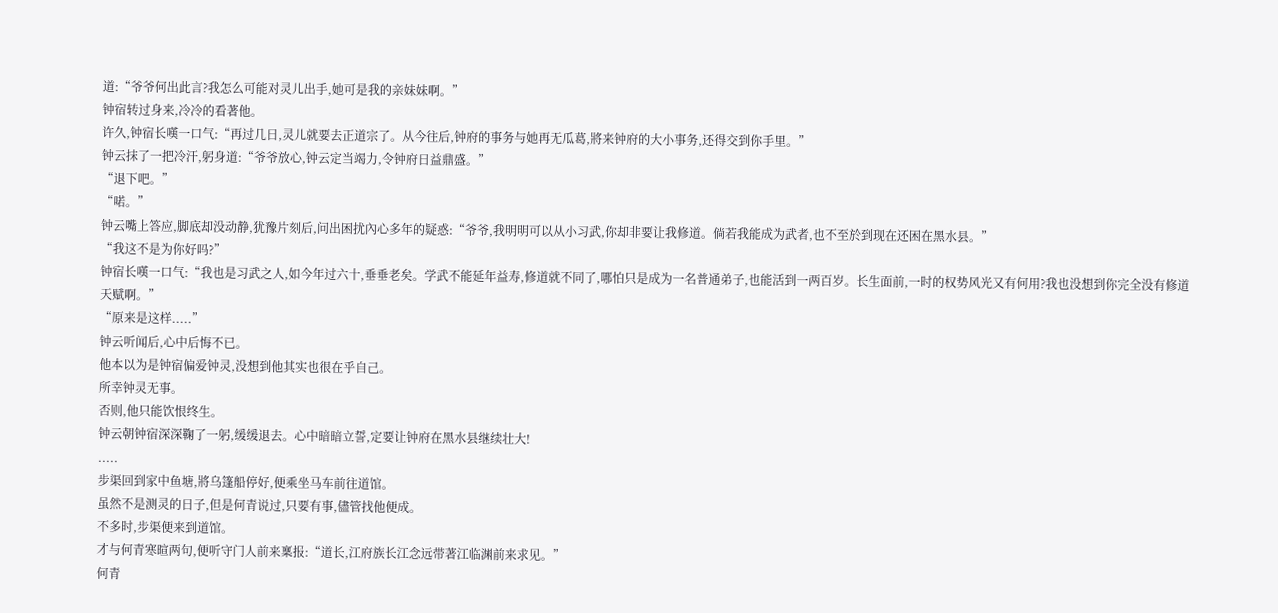道:“爷爷何出此言?我怎么可能对灵儿出手,她可是我的亲妹妹啊。”
钟宿转过身来,冷冷的看著他。
许久,钟宿长嘆一口气:“再过几日,灵儿就要去正道宗了。从今往后,钟府的事务与她再无瓜葛,將来钟府的大小事务,还得交到你手里。”
钟云抹了一把冷汗,躬身道:“爷爷放心,钟云定当竭力,令钟府日益鼎盛。”
“退下吧。”
“喏。”
钟云嘴上答应,脚底却没动静,犹豫片刻后,问出困扰內心多年的疑惑:“爷爷,我明明可以从小习武,你却非要让我修道。倘若我能成为武者,也不至於到现在还困在黑水县。”
“我这不是为你好吗?”
钟宿长嘆一口气:“我也是习武之人,如今年过六十,垂垂老矣。学武不能延年益寿,修道就不同了,哪怕只是成为一名普通弟子,也能活到一两百岁。长生面前,一时的权势风光又有何用?我也没想到你完全没有修道天赋啊。”
“原来是这样.....”
钟云听闻后,心中后悔不已。
他本以为是钟宿偏爱钟灵,没想到他其实也很在乎自己。
所幸钟灵无事。
否则,他只能饮恨终生。
钟云朝钟宿深深鞠了一躬,缓缓退去。心中暗暗立誓,定要让钟府在黑水县继续壮大!
.....
步渠回到家中鱼塘,將乌篷船停好,便乘坐马车前往道馆。
虽然不是测灵的日子,但是何青说过,只要有事,儘管找他便成。
不多时,步渠便来到道馆。
才与何青寒暄两句,便听守门人前来稟报:“道长,江府族长江念远带著江临渊前来求见。”
何青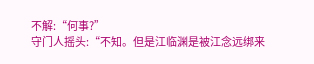不解:“何事?”
守门人摇头:“不知。但是江临渊是被江念远绑来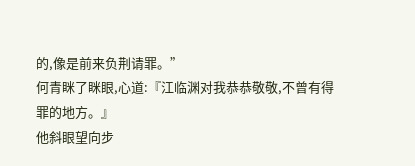的,像是前来负荆请罪。”
何青眯了眯眼,心道:『江临渊对我恭恭敬敬,不曾有得罪的地方。』
他斜眼望向步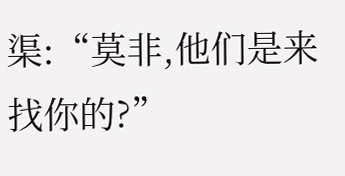渠:“莫非,他们是来找你的?”